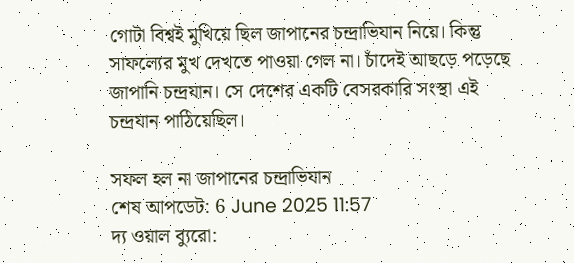গোটা বিশ্বই মুখিয়ে ছিল জাপানের চন্দ্রাভিযান নিয়ে। কিন্তু সাফল্যের মুখ দেখতে পাওয়া গেল না। চাঁদেই আছড়ে পড়েছে জাপানি চন্দ্রযান। সে দেশের একটি বেসরকারি সংস্থা এই চন্দ্রযান পাঠিয়েছিল।

সফল হল না জাপানের চন্দ্রাভিযান
শেষ আপডেট: 6 June 2025 11:57
দ্য ওয়াল ব্যুরো: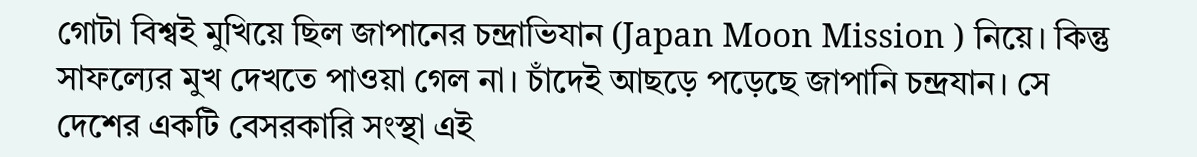গোটা বিশ্বই মুখিয়ে ছিল জাপানের চন্দ্রাভিযান (Japan Moon Mission ) নিয়ে। কিন্তু সাফল্যের মুখ দেখতে পাওয়া গেল না। চাঁদেই আছড়ে পড়েছে জাপানি চন্দ্রযান। সে দেশের একটি বেসরকারি সংস্থা এই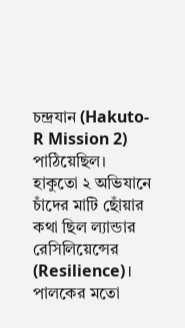চন্দ্রযান (Hakuto-R Mission 2) পাঠিয়েছিল।
হাকুতো ২ অভিযানে চাঁদের মাটি ছোঁয়ার কথা ছিল ল্যান্ডার রেসিলিয়েন্সের (Resilience)। পালকের মতো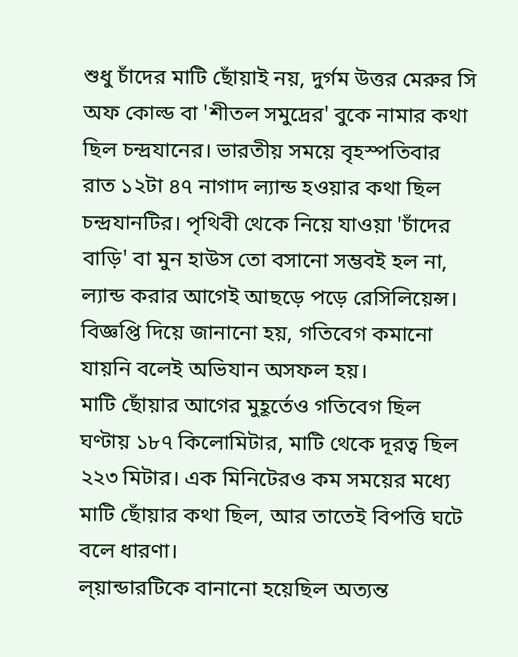শুধু চাঁদের মাটি ছোঁয়াই নয়, দুর্গম উত্তর মেরুর সি অফ কোল্ড বা 'শীতল সমুদ্রের' বুকে নামার কথা ছিল চন্দ্রযানের। ভারতীয় সময়ে বৃহস্পতিবার রাত ১২টা ৪৭ নাগাদ ল্যান্ড হওয়ার কথা ছিল চন্দ্রযানটির। পৃথিবী থেকে নিয়ে যাওয়া 'চাঁদের বাড়ি' বা মুন হাউস তো বসানো সম্ভবই হল না, ল্যান্ড করার আগেই আছড়ে পড়ে রেসিলিয়েন্স। বিজ্ঞপ্তি দিয়ে জানানো হয়, গতিবেগ কমানো যায়নি বলেই অভিযান অসফল হয়।
মাটি ছোঁয়ার আগের মুহূর্তেও গতিবেগ ছিল ঘণ্টায় ১৮৭ কিলোমিটার, মাটি থেকে দূরত্ব ছিল ২২৩ মিটার। এক মিনিটেরও কম সময়ের মধ্যে মাটি ছোঁয়ার কথা ছিল, আর তাতেই বিপত্তি ঘটে বলে ধারণা।
ল্য়ান্ডারটিকে বানানো হয়েছিল অত্যন্ত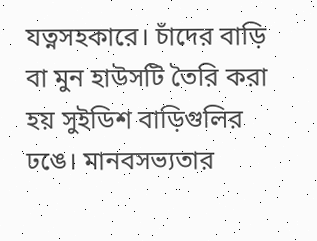যত্নসহকারে। চাঁদের বাড়ি বা মুন হাউসটি তৈরি করা হয় সুইডিশ বাড়িগুলির ঢঙে। মানবসভ্যতার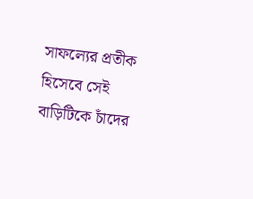সাফল্যের প্রতীক হিসেবে সেই বাড়িটিকে চাঁদের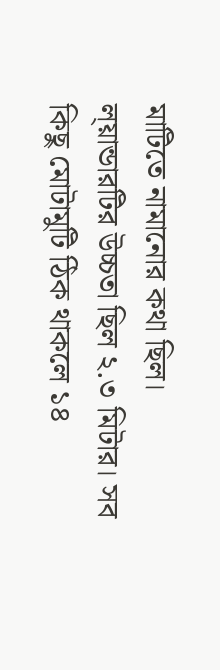মাটিতে নামানোর কথা ছিল।
ল্য়ান্ডারটির উচ্চতা ছিল ২.৩ মিটার। সব কিছু মোটামুটি ঠিক থাকলে ১৪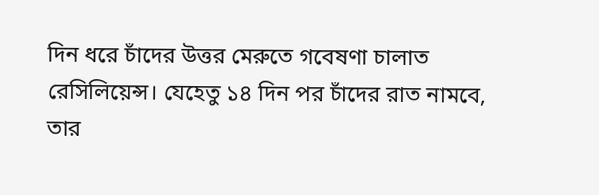দিন ধরে চাঁদের উত্তর মেরুতে গবেষণা চালাত রেসিলিয়েন্স। যেহেতু ১৪ দিন পর চাঁদের রাত নামবে, তার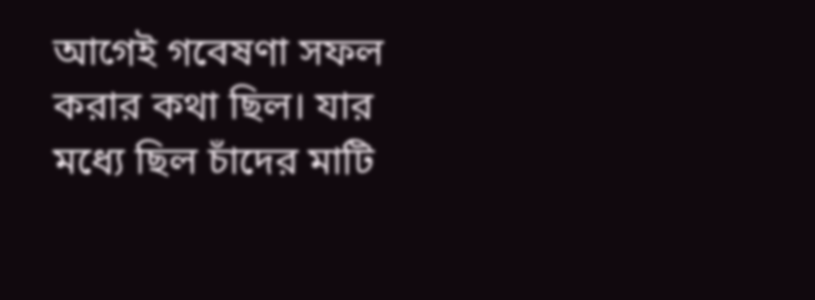আগেই গবেষণা সফল করার কথা ছিল। যার মধ্যে ছিল চাঁদের মাটি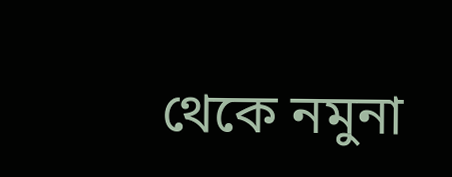থেকে নমুনা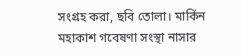সংগ্রহ করা, ছবি তোলা। মার্কিন মহাকাশ গবেষণা সংস্থা নাসার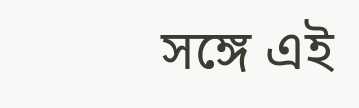সঙ্গে এই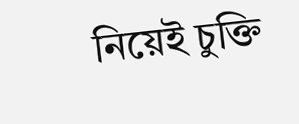নিয়েই চুক্তি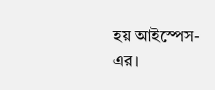হয় আইস্পেস-এর।